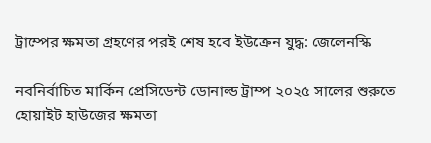ট্রাম্পের ক্ষমতা গ্রহণের পরই শেষ হবে ইউক্রেন যুদ্ধ: জেলেনস্কি

নবনির্বাচিত মার্কিন প্রেসিডেন্ট ডোনাল্ড ট্রাম্প ২০২৫ সালের শুরুতে হোয়াইট হাউজের ক্ষমতা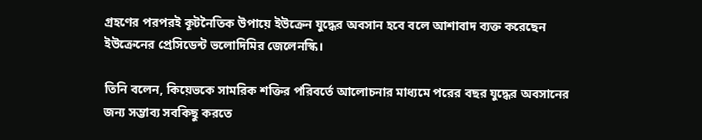গ্রহণের পরপরই কূটনৈতিক উপায়ে ইউক্রেন যুদ্ধের অবসান হবে বলে আশাবাদ ব্যক্ত করেছেন ইউক্রেনের প্রেসিডেন্ট ভলোদিমির জেলেনস্কি।

তিনি বলেন, কিয়েভকে সামরিক শক্তির পরিবর্তে আলোচনার মাধ্যমে পরের বছর যুদ্ধের অবসানের জন্য সম্ভাব্য সবকিছু করতে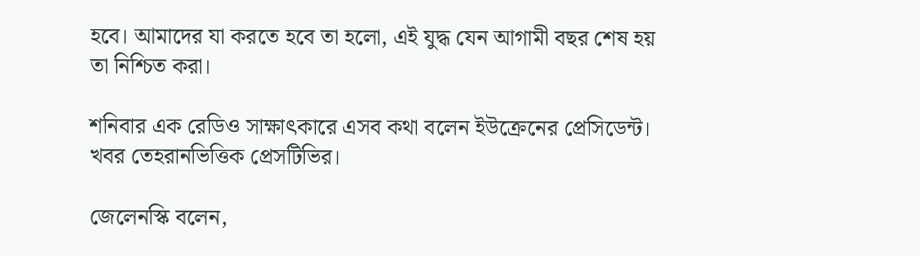হবে। আমাদের যা করতে হবে তা হলো, এই যুদ্ধ যেন আগামী বছর শেষ হয় তা নিশ্চিত করা।

শনিবার এক রেডিও সাক্ষাৎকারে এসব কথা বলেন ইউক্রেনের প্রেসিডেন্ট। খবর তেহরানভিত্তিক প্রেসটিভির।

জেলেনস্কি বলেন,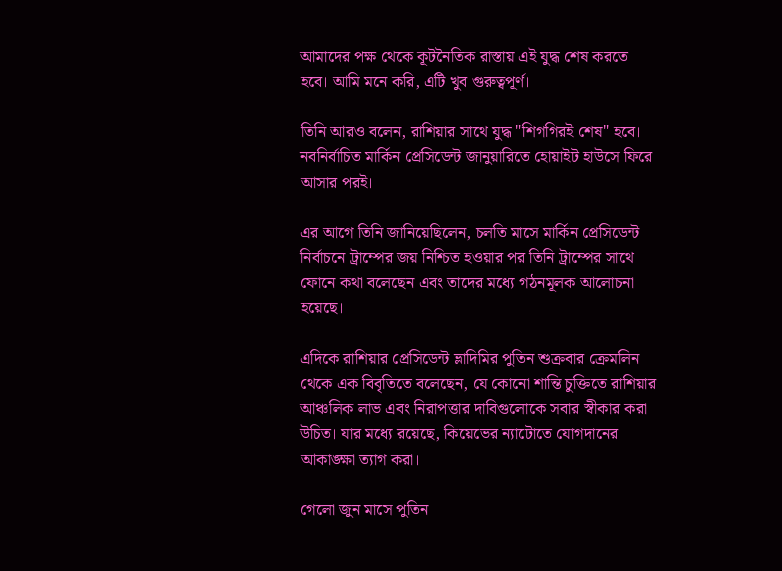আমাদের পক্ষ থেকে কূটনৈতিক রাস্তায় এই যুদ্ধ শেষ করতে হবে। আমি মনে করি, এটি খুব গুরুত্বপূর্ণ।

তিনি আরও বলেন, রাশিয়ার সাথে যুদ্ধ "শিগগিরই শেষ" হবে। নবনির্বাচিত মার্কিন প্রেসিডেন্ট জানুয়ারিতে হোয়াইট হাউসে ফিরে আসার পরই।

এর আগে তিনি জানিয়েছিলেন, চলতি মাসে মার্কিন প্রেসিডেন্ট নির্বাচনে ট্রাম্পের জয় নিশ্চিত হওয়ার পর তিনি ট্রাম্পের সাথে ফোনে কথা বলেছেন এবং তাদের মধ্যে গঠনমূলক আলোচনা হয়েছে।

এদিকে রাশিয়ার প্রেসিডেন্ট ভ্লাদিমির পুতিন শুক্রবার ক্রেমলিন থেকে এক বিবৃতিতে বলেছেন, যে কোনো শান্তি চুক্তিতে রাশিয়ার আঞ্চলিক লাভ এবং নিরাপত্তার দাবিগুলোকে সবার স্বীকার করা উচিত। যার মধ্যে রয়েছে, কিয়েভের ন্যাটোতে যোগদানের আকাঙ্ক্ষা ত্যাগ করা।

গেলো জুন মাসে পুতিন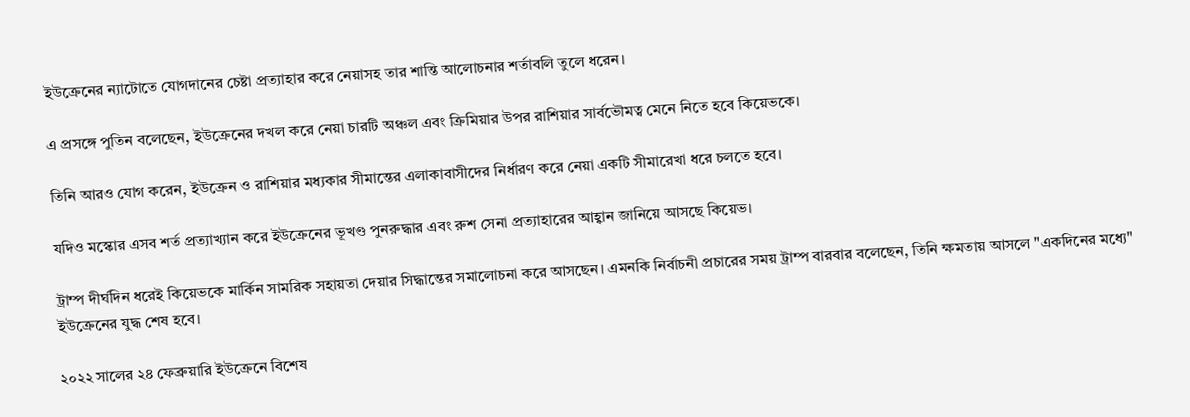ইউক্রেনের ন্যাটোতে যোগদানের চেষ্টা প্রত্যাহার করে নেয়াসহ তার শান্তি আলোচনার শর্তাবলি তুলে ধরেন।

এ প্রসঙ্গে পুতিন বলেছেন, ইউক্রেনের দখল করে নেয়া চারটি অঞ্চল এবং ক্রিমিয়ার উপর রাশিয়ার সার্বভৌমত্ব মেনে নিতে হবে কিয়েভকে।

তিনি আরও যোগ করেন, ইউক্রেন ও রাশিয়ার মধ্যকার সীমান্তের এলাকাবাসীদের নির্ধারণ করে নেয়া একটি সীমারেখা ধরে চলতে হবে।

যদিও মস্কোর এসব শর্ত প্রত্যাখ্যান করে ইউক্রেনের ভূখণ্ড পুনরুদ্ধার এবং রুশ সেনা প্রত্যাহারের আহ্বান জানিয়ে আসছে কিয়েভ।

ট্রাম্প দীর্ঘদিন ধরেই কিয়েভকে মার্কিন সামরিক সহায়তা দেয়ার সিদ্ধান্তের সমালোচনা করে আসছেন। এমনকি নির্বাচনী প্রচারের সময় ট্রাম্প বারবার বলেছেন, তিনি ক্ষমতায় আসলে "একদিনের মধ্যে" ইউক্রেনের যুদ্ধ শেষ হবে।

২০২২ সালের ২৪ ফেব্রুয়ারি ইউক্রেনে বিশেষ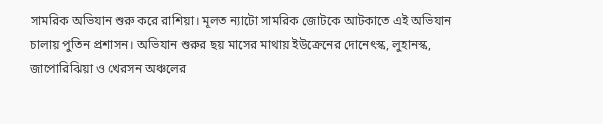সামরিক অভিযান শুরু করে রাশিয়া। মূলত ন্যাটো সামরিক জোটকে আটকাতে এই অভিযান চালায় পুতিন প্রশাসন। অভিযান শুরুর ছয় মাসের মাথায় ইউক্রেনের দোনেৎস্ক, লুহানস্ক, জাপোরিঝিয়া ও খেরসন অঞ্চলের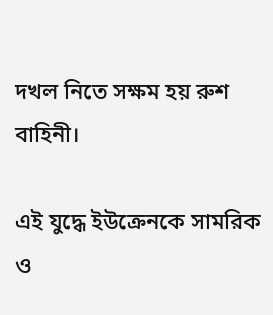দখল নিতে সক্ষম হয় রুশ বাহিনী।

এই যুদ্ধে ইউক্রেনকে সামরিক ও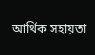আর্থিক সহায়তা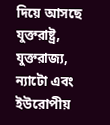দিয়ে আসছে যুক্তরাষ্ট্র, যুক্তরাজ্য, ন্যাটো এবং ইউরোপীয়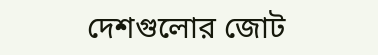দেশগুলোর জোট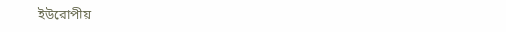ইউরোপীয়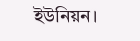ইউনিয়ন।